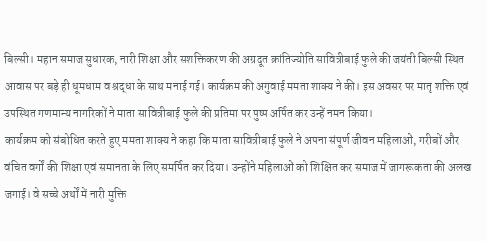बिल्सी। महान समाज सुधारक, नारी शिक्षा और सशक्तिकरण की अग्रदूत क्रांतिज्योति सावित्रीबाई फुले की जयंती बिल्सी स्थित आवास पर बड़े ही धूमधाम व श्रद्धा के साथ मनाई गई। कार्यक्रम की अगुवाई ममता शाक्य ने की। इस अवसर पर मातृ शक्ति एवं उपस्थित गणमान्य नागरिकों ने माता सावित्रीबाई फुले की प्रतिमा पर पुष्प अर्पित कर उन्हें नमन किया।
कार्यक्रम को संबोधित करते हुए ममता शाक्य ने कहा कि माता सावित्रीबाई फुले ने अपना संपूर्ण जीवन महिलाओं, गरीबों और वंचित वर्गों की शिक्षा एवं समानता के लिए समर्पित कर दिया। उन्होंने महिलाओं को शिक्षित कर समाज में जागरूकता की अलख जगाई। वे सच्चे अर्थों में नारी मुक्ति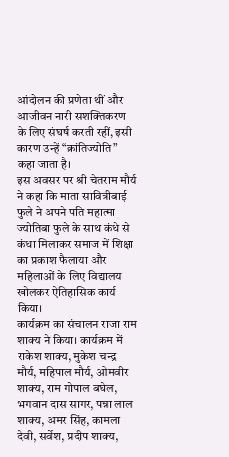आंदोलन की प्रणेता थीं और आजीवन नारी सशक्तिकरण के लिए संघर्ष करती रहीं, इसी कारण उन्हें “क्रांतिज्योति” कहा जाता है।
इस अवसर पर श्री चेतराम मौर्य ने कहा कि माता सावित्रीबाई फुले ने अपने पति महात्मा ज्योतिबा फुले के साथ कंधे से कंधा मिलाकर समाज में शिक्षा का प्रकाश फैलाया और महिलाओं के लिए विद्यालय खोलकर ऐतिहासिक कार्य किया।
कार्यक्रम का संचालन राजा राम शाक्य ने किया। कार्यक्रम में राकेश शाक्य, मुकेश चन्द्र मौर्य, महिपाल मौर्य, ओमवीर शाक्य, राम गोपाल बघेल, भगवान दास सागर, पन्ना लाल शाक्य, अमर सिंह, कामला देवी, सर्वेश, प्रदीप शाक्य,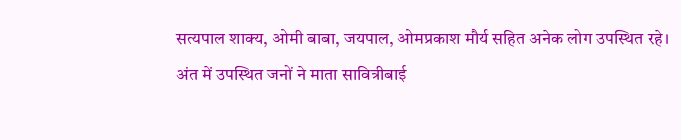सत्यपाल शाक्य, ओमी बाबा, जयपाल, ओमप्रकाश मौर्य सहित अनेक लोग उपस्थित रहे।
अंत में उपस्थित जनों ने माता सावित्रीबाई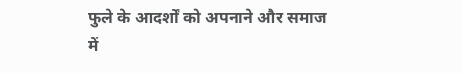फुले के आदर्शों को अपनाने और समाज में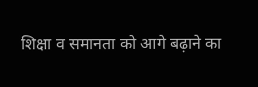शिक्षा व समानता को आगे बढ़ाने का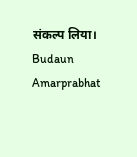संकल्प लिया।
Budaun Amarprabhat